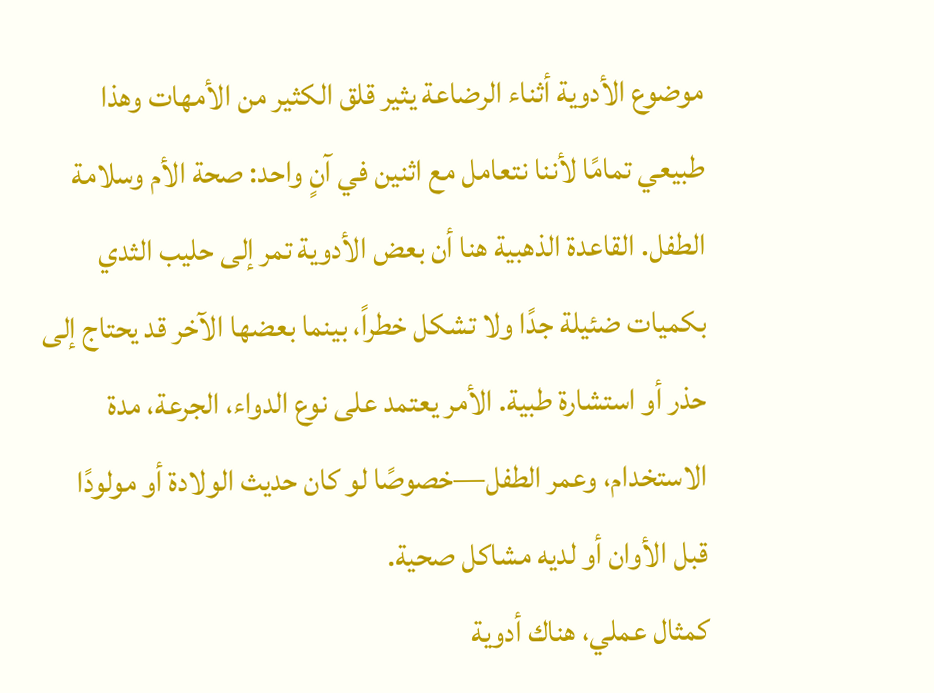موضوع الأدوية أثناء الرضاعة يثير قلق الكثير من الأمهات وهذا طبيعي تمامًا لأننا نتعامل مع اثنين في آنٍ واحد: صحة الأم وسلامة الطفل. القاعدة الذهبية هنا أن بعض الأدوية تمر إلى حليب الثدي بكميات ضئيلة جدًا ولا تشكل خطراً، بينما بعضها الآخر قد يحتاج إلى حذر أو استشارة طبية. الأمر يعتمد على نوع الدواء، الجرعة، مدة الاستخدام، وعمر الطفل—خصوصًا لو كان حديث الولادة أو مولودًا قبل الأوان أو لديه مشاكل صحية.
كمثال عملي، هناك أدوية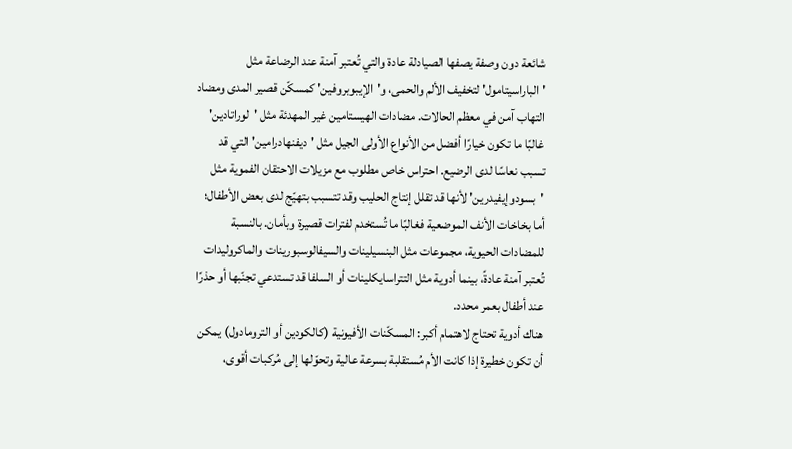شائعة دون وصفة يصفها الصيادلة عادة والتي تُعتبر آمنة عند الرضاعة مثل 'الباراسيتامول' لتخفيف الألم والحمى، و'الإيبوبروفين' كمسكّن قصير المدى ومضاد التهاب آمن في معظم الحالات. مضادات الهيستامين غير المهدئة مثل 'لوراتادين' غالبًا ما تكون خيارًا أفضل من الأنواع الأولى الجيل مثل 'ديفنهادرامين' التي قد تسبب نعاسًا لدى الرضيع. احتراس خاص مطلوب مع مزيلات الاحتقان الفموية مثل 'بسودوإيفيدرين' لأنها قد تقلل إنتاج الحليب وقد تتسبب بتهيّج لدى بعض الأطفال؛ أما بخاخات الأنف الموضعية فغالبًا ما تُستخدم لفترات قصيرة وبأمان. بالنسبة للمضادات الحيوية، مجموعات مثل البنسيلينات والسيفالوسبورينات والماكروليدات تُعتبر آمنة عادةً، بينما أدوية مثل التتراسايكلينات أو السلفا قد تستدعي تجنّبها أو حذرًا عند أطفال بعمر محدد.
هناك أدوية تحتاج لاهتمام أكبر: المسكّنات الأفيونية (كالكودين أو الترومادول) يمكن أن تكون خطيرة إذا كانت الأم مُستقلبة بسرعة عالية وتحوّلها إلى مُركبات أقوى،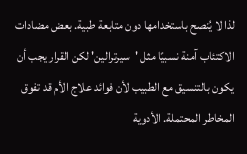لذا لا يُنصح باستخدامها دون متابعة طبية. بعض مضادات الاكتئاب آمنة نسبيًا مثل 'سيرترالين' لكن القرار يجب أن يكون بالتنسيق مع الطبيب لأن فوائد علاج الأم قد تفوق المخاطر المحتملة. الأدوية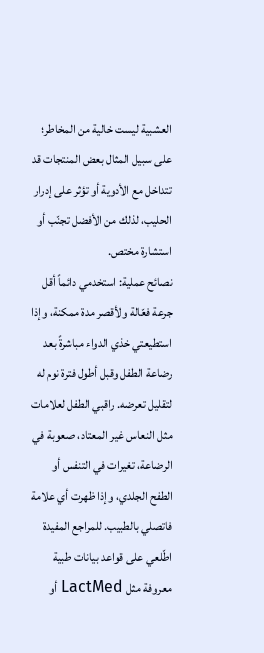العشبية ليست خالية من المخاطر؛ على سبيل المثال بعض المنتجات قد تتداخل مع الأدوية أو تؤثر على إدرار الحليب، لذلك من الأفضل تجنّب أو استشارة مختص.
نصائح عملية: استخدمي دائماً أقل جرعة فعّالة ولأقصر مدة ممكنة، وإذا استطيعتي خذي الدواء مباشرةً بعد رضاعة الطفل وقبل أطول فترة نوم له لتقليل تعرضه. راقبي الطفل لعلامات مثل النعاس غير المعتاد، صعوبة في الرضاعة، تغيرات في التنفس أو الطفح الجلدي، وإذا ظهرت أي علامة فاتصلي بالطبيب. للمراجع المفيدة اطّلعي على قواعد بيانات طبية معروفة مثل LactMed أو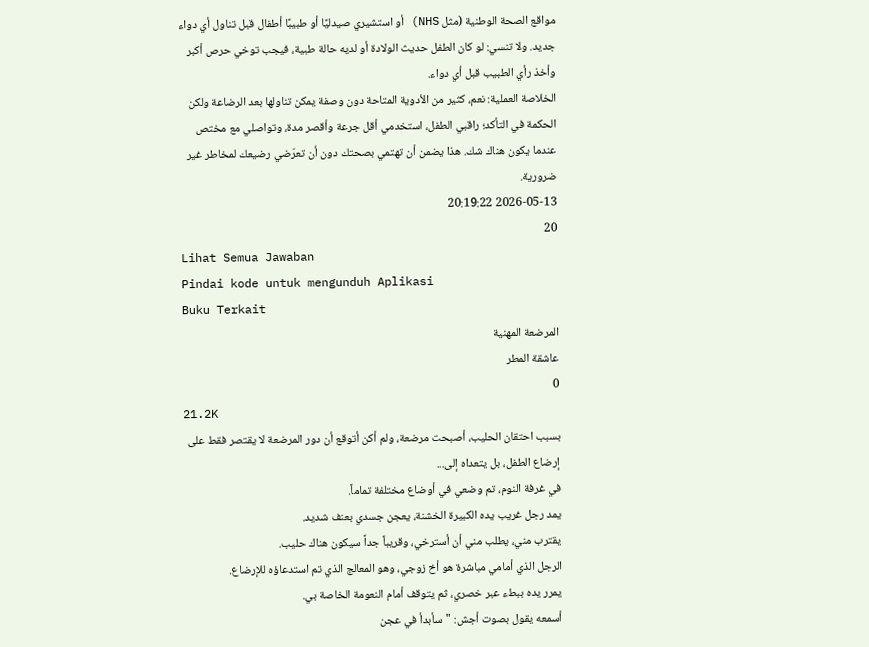مواقع الصحة الوطنية (مثل NHS) أو استشيري صيدليًا أو طبيبًا أطفال قبل تناول أي دواء جديد. ولا تنسي: لو كان الطفل حديث الولادة أو لديه حالة طبية، فيجب توخي حرص أكبر وأخذ رأي الطبيب قبل أي دواء.
الخلاصة العملية: نعم، كثير من الأدوية المتاحة دون وصفة يمكن تناولها بعد الرضاعة ولكن الحكمة في التأكد؛ راقبي الطفل، استخدمي أقل جرعة وأقصر مدة، وتواصلي مع مختص عندما يكون هناك شك. هذا يضمن أن تهتمي بصحتك دون أن تعرّضي رضيعك لمخاطر غير ضرورية.
2026-05-13 20:19:22
20
Lihat Semua Jawaban
Pindai kode untuk mengunduh Aplikasi
Buku Terkait
المرضعة المهنية
عاشقة المطر
0
21.2K
بسبب احتقان الحليب، أصبحت مرضعة، ولم أكن أتوقع أن دور المرضعة لا يقتصر فقط على إرضاع الطفل، بل يتعداه إلى...
في غرفة النوم، تم وضعي في أوضاع مختلفة تماماً.
يمد رجل غريب يده الكبيرة الخشنة، يعجن جسدي بعنف شديد.
يقترب مني، يطلب مني أن أسترخي، وقريباً جداً سيكون هناك حليب.
الرجل الذي أمامي مباشرة هو أخ زوجي، وهو المعالج الذي تم استدعاؤه للإرضاع.
يمرر يده ببطء عبر خصري، ثم يتوقف أمام النعومة الخاصة بي.
أسمعه يقول بصوت أجش: "سأبدأ في عجن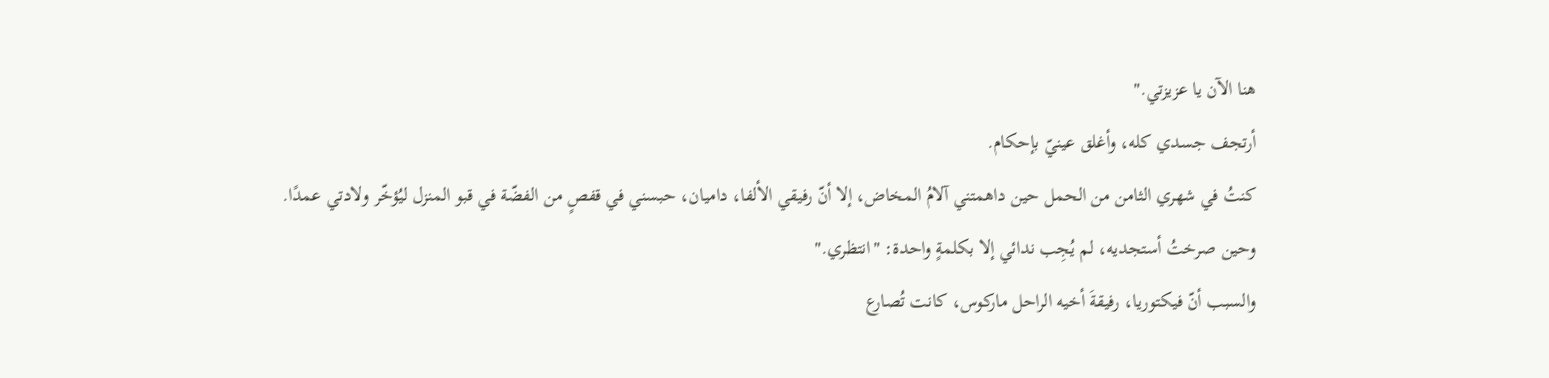هنا الآن يا عزيزتي."
أرتجف جسدي كله، وأغلق عينيّ بإحكام.
كنتُ في شهري الثامن من الحمل حين داهمتني آلامُ المخاض، إلا أنّ رفيقي الألفا، داميان، حبسني في قفصٍ من الفضّة في قبو المنزل ليُؤخّر ولادتي عمدًا.
وحين صرختُ أستجديه، لم يُجِب ندائي إلا بكلمةٍ واحدة: "انتظري."
والسبب أنّ فيكتوريا، رفيقةَ أخيه الراحل ماركوس، كانت تُصارع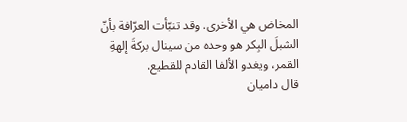المخاض هي الأخرى. وقد تنبّأت العرّافة بأنّ الشبلَ البِكر هو وحده من سينال بركةَ إلهةِ القمر، ويغدو الألفا القادم للقطيع.
قال داميان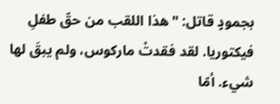بجمودٍ قاتل: "هذا اللقب من حقّ طفلِ فيكتوريا. لقد فقدتْ ماركوس، ولم يبقَ لها شيء. أمّا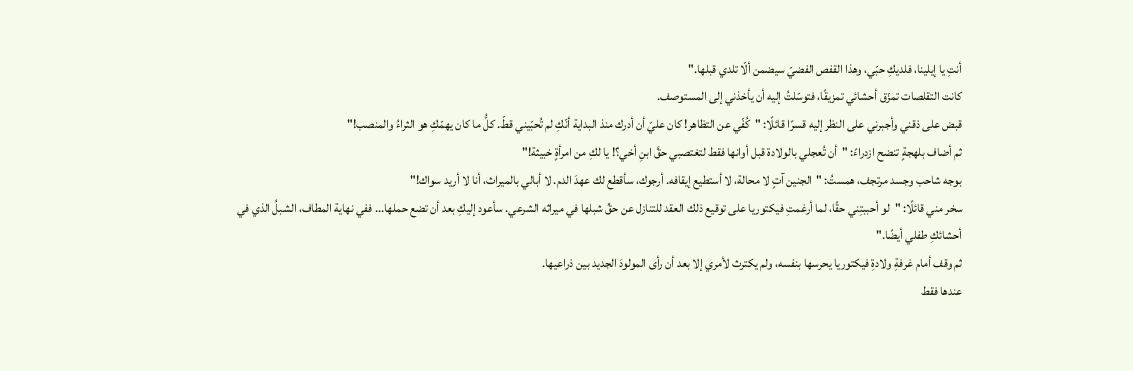أنتِ يا إيلينا، فلديكِ حبّي، وهذا القفص الفضيّ سيضمن ألّا تلدي قبلها."
كانت التقلصات تمزّق أحشائي تمزيقًا، فتوسّلتُ إليه أن يأخذني إلى المستوصف.
قبض على ذقني وأجبرني على النظر إليه قسرًا قائلًا: "كُفّي عن التظاهر! كان عليّ أن أدرك منذ البداية أنّكِ لم تُحبّيني قطّ. كلُّ ما كان يهمّكِ هو الثراءُ والمنصب!"
ثم أضاف بلهجةٍ تنضح ازدراءً: "أن تُعجلي بالولادة قبل أوانها فقط لتغتصبي حقَّ ابنِ أخي؟! يا لكِ من امرأةٍ خبيثة!"
بوجه شاحب وجسد مرتجف، همستُ: "الجنين آتٍ لا محالة، لا أستطيع إيقافه. أرجوك، سأقطع لك عهدَ الدم. لا أبالي بالميراث، أنا لا أريد سواك!"
سخر مني قائلًا: "لو أحببتِني حقًا، لما أرغمتِ فيكتوريا على توقيع ذلك العقد للتنازل عن حقِّ شبلها في ميراثه الشرعي. سأعود إليكِ بعد أن تضع حملها... ففي نهاية المطاف، الشبلُ الذي في أحشائكِ طفلي أيضًا."
ثم وقف أمام غرفةِ ولادةِ فيكتوريا يحرسها بنفسه، ولم يكترث لأمري إلا بعد أن رأى المولودَ الجديد بين ذراعيها.
عندها فقط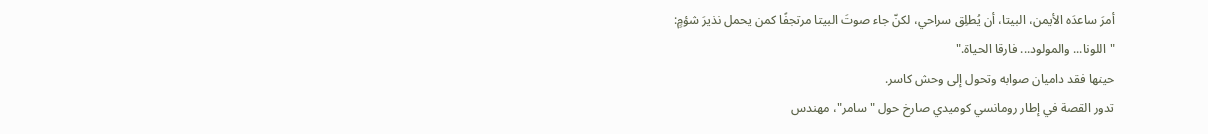أمرَ ساعدَه الأيمن، البيتا، أن يُطلِق سراحي، لكنّ جاء صوتَ البيتا مرتجفًا كمن يحمل نذيرَ شؤمٍ:
"اللونا... والمولود... فارقا الحياة."
حينها فقد داميان صوابه وتحول إلى وحش كاسر.
تدور القصة في إطار رومانسي كوميدي صارخ حول "سامر"، مهندس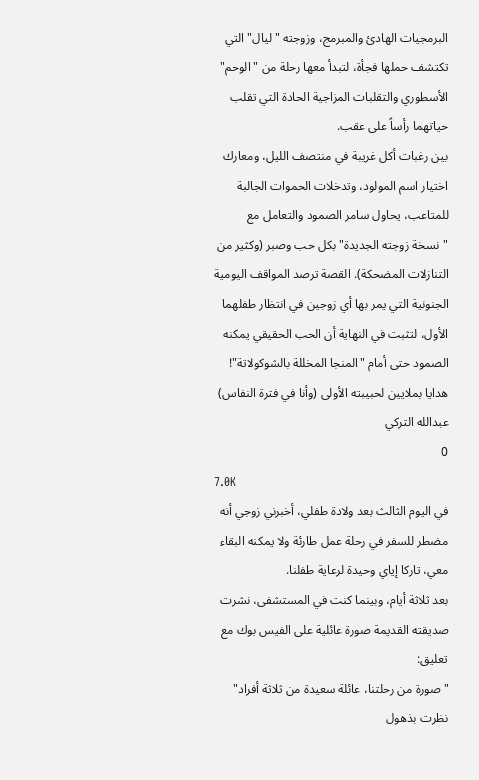البرمجيات الهادئ والمبرمج، وزوجته "ليال" التي تكتشف حملها فجأة، لتبدأ معها رحلة من "الوحم" الأسطوري والتقلبات المزاجية الحادة التي تقلب حياتهما رأساً على عقب.
بين رغبات أكل غريبة في منتصف الليل، ومعارك اختيار اسم المولود، وتدخلات الحموات الجالبة للمتاعب، يحاول سامر الصمود والتعامل مع "نسخة زوجته الجديدة" بكل حب وصبر (وكثير من التنازلات المضحكة). القصة ترصد المواقف اليومية الجنونية التي يمر بها أي زوجين في انتظار طفلهما الأول، لتثبت في النهاية أن الحب الحقيقي يمكنه الصمود حتى أمام "المنجا المخللة بالشوكولاتة"!
هدايا بملايين لحبيبته الأولى (وأنا في فترة النفاس)
عبدالله التركي
0
7.0K
في اليوم الثالث بعد ولادة طفلي، أخبرني زوجي أنه مضطر للسفر في رحلة عمل طارئة ولا يمكنه البقاء معي، تاركا إياي وحيدة لرعاية طفلنا.
بعد ثلاثة أيام، وبينما كنت في المستشفى، نشرت صديقته القديمة صورة عائلية على الفيس بوك مع تعليق:
"صورة من رحلتنا، عائلة سعيدة من ثلاثة أفراد"
نظرت بذهول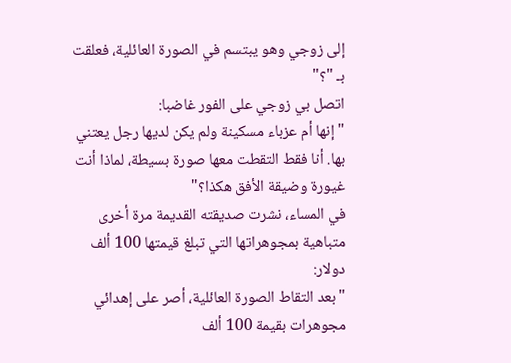إلى زوجي وهو يبتسم في الصورة العائلية، فعلقت بـ "؟"
اتصل بي زوجي على الفور غاضبا:
"إنها أم عزباء مسكينة ولم يكن لديها رجل يعتني بها. أنا فقط التقطت معها صورة بسيطة، لماذا أنت غيورة وضيقة الأفق هكذا؟"
في المساء، نشرت صديقته القديمة مرة أخرى متباهية بمجوهراتها التي تبلغ قيمتها 100 ألف دولار:
"بعد التقاط الصورة العائلية، أصر على إهدائي مجوهرات بقيمة 100 ألف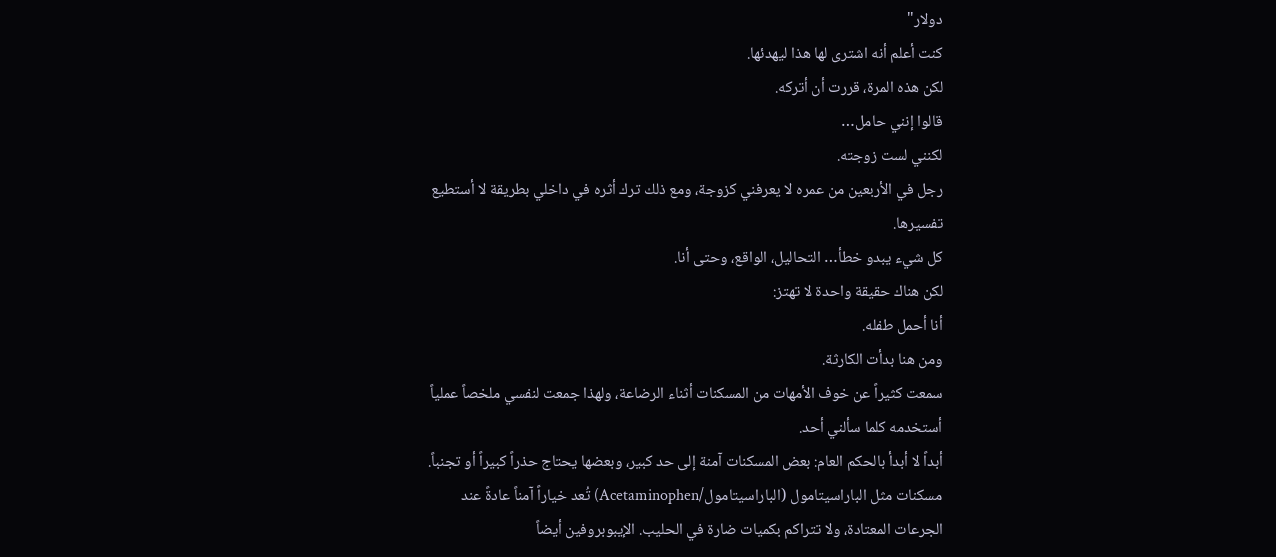دولار"
كنت أعلم أنه اشترى لها هذا ليهدئها.
لكن هذه المرة، قررت أن أتركه.
قالوا إنني حامل…
لكنني لست زوجته.
رجل في الأربعين من عمره لا يعرفني كزوجة، ومع ذلك ترك أثره في داخلي بطريقة لا أستطيع تفسيرها.
كل شيء يبدو خطأ… التحاليل، الواقع، وحتى أنا.
لكن هناك حقيقة واحدة لا تهتز:
أنا أحمل طفله.
ومن هنا بدأت الكارثة.
سمعت كثيراً عن خوف الأمهات من المسكنات أثناء الرضاعة، ولهذا جمعت لنفسي ملخصاً عملياً أستخدمه كلما سألني أحد.
أبداً لا أبدأ بالحكم العام: بعض المسكنات آمنة إلى حد كبير، وبعضها يحتاج حذراً كبيراً أو تجنباً. مسكنات مثل الباراسيتامول (الباراسيتامول/Acetaminophen) تُعد خياراً آمناً عادةً عند الجرعات المعتادة، ولا تتراكم بكميات ضارة في الحليب. الإيبوبروفين أيضاً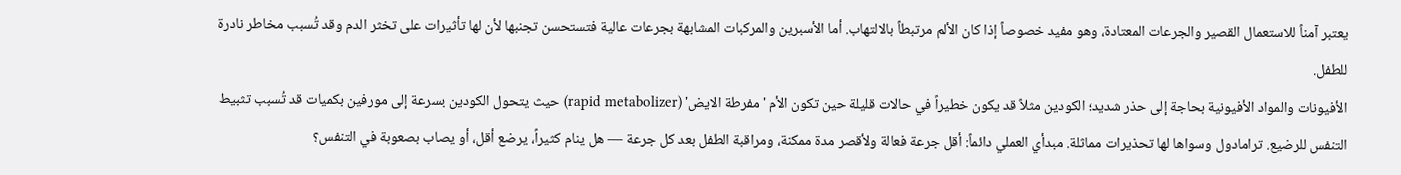يعتبر آمناً للاستعمال القصير والجرعات المعتادة، وهو مفيد خصوصاً إذا كان الألم مرتبطاً بالالتهاب. أما الأسبرين والمركبات المشابهة بجرعات عالية فتستحسن تجنبها لأن لها تأثيرات على تخثر الدم وقد تُسبب مخاطر نادرة للطفل.
الأفيونات والمواد الأفيونية بحاجة إلى حذر شديد؛ الكودين مثلاً قد يكون خطيراً في حالات قليلة حين تكون الأم 'مفرطة الايض' (rapid metabolizer) حيث يتحول الكودين بسرعة إلى مورفين بكميات قد تُسبب تثبيط التنفس للرضيع. ترامادول وسواها لها تحذيرات مماثلة. مبدأي العملي دائماً: أقل جرعة فعالة ولأقصر مدة ممكنة، ومراقبة الطفل بعد كل جرعة — هل ينام كثيراً، يرضع أقل، أو يصاب بصعوبة في التنفس؟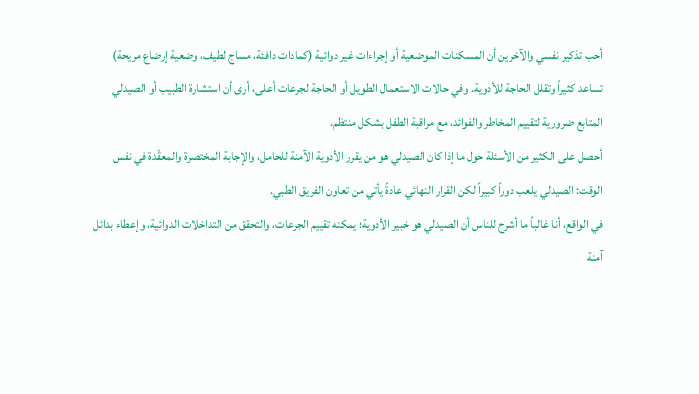أحب تذكير نفسي والآخرين أن المسكنات الموضعية أو إجراءات غير دوائية (كمادات دافئة، مساج لطيف، وضعية إرضاع مريحة) تساعد كثيراً وتقلل الحاجة للأدوية. وفي حالات الاستعمال الطويل أو الحاجة لجرعات أعلى، أرى أن استشارة الطبيب أو الصيدلي المتابع ضرورية لتقييم المخاطر والفوائد، مع مراقبة الطفل بشكل منتظم.
أحصل على الكثير من الأسئلة حول ما إذا كان الصيدلي هو من يقرر الأدوية الآمنة للحامل، والإجابة المختصرة والمعقّدة في نفس الوقت: الصيدلي يلعب دوراً كبيراً لكن القرار النهائي عادةً يأتي من تعاون الفريق الطبي.
في الواقع، أنا غالباً ما أشرح للناس أن الصيدلي هو خبير الأدوية؛ يمكنه تقييم الجرعات، والتحقق من التداخلات الدوائية، وإعطاء بدائل آمنة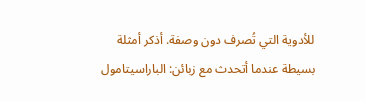للأدوية التي تُصرف دون وصفة. أذكر أمثلة بسيطة عندما أتحدث مع زبائن: الباراسيتامول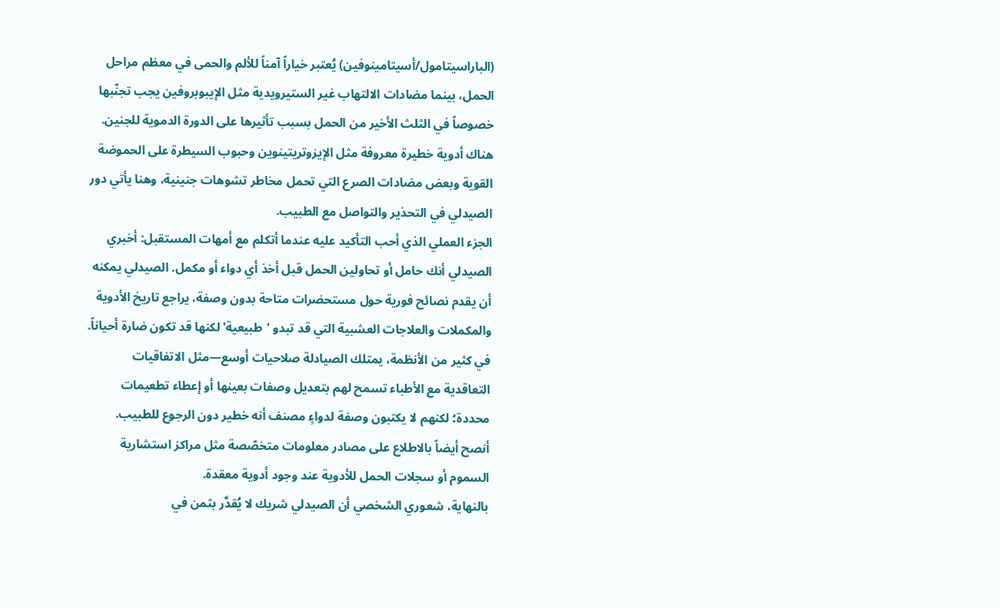(الباراسيتامول/أسيتامينوفين) يُعتبر خياراً آمناً للألم والحمى في معظم مراحل الحمل، بينما مضادات الالتهاب غير الستيرويدية مثل الإيبوبروفين يجب تجنّبها خصوصاً في الثلث الأخير من الحمل بسبب تأثيرها على الدورة الدموية للجنين. هناك أدوية خطيرة معروفة مثل الإيزوتريتينوين وحبوب السيطرة على الحموضة القوية وبعض مضادات الصرع التي تحمل مخاطر تشوهات جنينية، وهنا يأتي دور الصيدلي في التحذير والتواصل مع الطبيب.
الجزء العملي الذي أحب التأكيد عليه عندما أتكلم مع أمهات المستقبل: أخبري الصيدلي أنك حامل أو تحاولين الحمل قبل أخذ أي دواء أو مكمل. الصيدلي يمكنه أن يقدم نصائح فورية حول مستحضرات متاحة بدون وصفة، يراجع تاريخ الأدوية والمكملات والعلاجات العشبية التي قد تبدو 'طبيعية' لكنها قد تكون ضارة أحياناً. في كثير من الأنظمة، يمتلك الصيادلة صلاحيات أوسع—مثل الاتفاقيات التعاقدية مع الأطباء تسمح لهم بتعديل وصفات بعينها أو إعطاء تطعيمات محددة؛ لكنهم لا يكتبون وصفة لدواءٍ مصنف أنه خطير دون الرجوع للطبيب. أنصح أيضاً بالاطلاع على مصادر معلومات متخصّصة مثل مراكز استشارية السموم أو سجلات الحمل للأدوية عند وجود أدوية معقدة.
بالنهاية، شعوري الشخصي أن الصيدلي شريك لا يُقدَّر بثمن في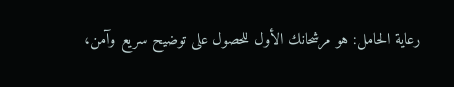رعاية الحامل: هو مرشحانك الأول للحصول على توضيح سريع وآمن،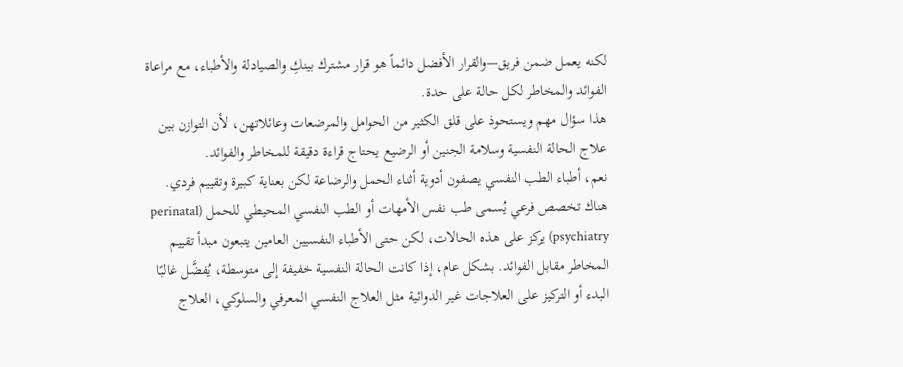لكنه يعمل ضمن فريق—والقرار الأفضل دائماً هو قرار مشترك بينكِ والصيادلة والأطباء، مع مراعاة الفوائد والمخاطر لكل حالة على حدة.
هذا سؤال مهم ويستحوذ على قلق الكثير من الحوامل والمرضعات وعائلاتهن، لأن التوازن بين علاج الحالة النفسية وسلامة الجنين أو الرضيع يحتاج قراءة دقيقة للمخاطر والفوائد.
نعم، أطباء الطب النفسي يصفون أدوية أثناء الحمل والرضاعة لكن بعناية كبيرة وتقييم فردي. هناك تخصص فرعي يُسمى طب نفس الأمهات أو الطب النفسي المحيطي للحمل (perinatal psychiatry) يركز على هذه الحالات، لكن حتى الأطباء النفسيين العامين يتبعون مبدأ تقييم المخاطر مقابل الفوائد. بشكل عام، إذا كانت الحالة النفسية خفيفة إلى متوسطة، يُفضَّل غالبًا البدء أو التركيز على العلاجات غير الدوائية مثل العلاج النفسي المعرفي والسلوكي، العلاج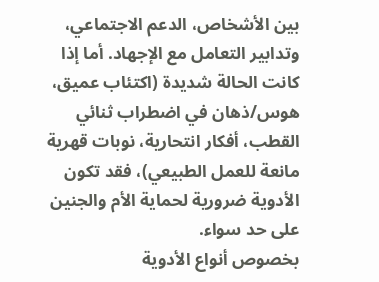بين الأشخاص، الدعم الاجتماعي، وتدابير التعامل مع الإجهاد. أما إذا كانت الحالة شديدة (اكتئاب عميق، هوس/ذهان في اضطراب ثنائي القطب، أفكار انتحارية، نوبات قهرية مانعة للعمل الطبيعي)، فقد تكون الأدوية ضرورية لحماية الأم والجنين على حد سواء.
بخصوص أنواع الأدوية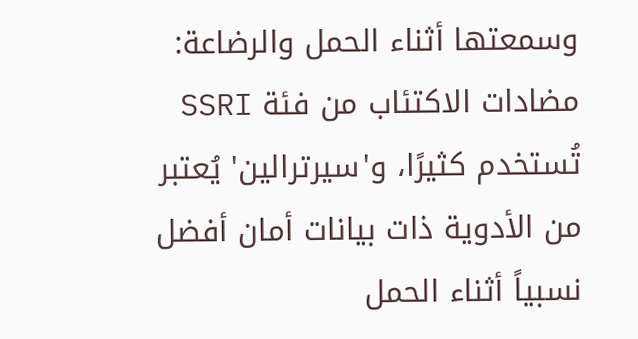وسمعتها أثناء الحمل والرضاعة: مضادات الاكتئاب من فئة SSRI تُستخدم كثيرًا، و'سيرترالين' يُعتبر من الأدوية ذات بيانات أمان أفضل نسبياً أثناء الحمل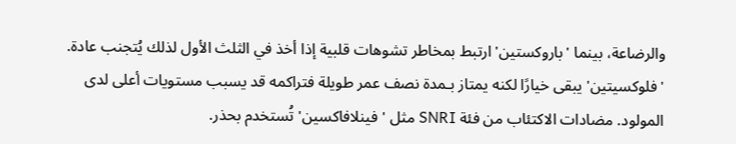والرضاعة، بينما 'باروكستين' ارتبط بمخاطر تشوهات قلبية إذا أخذ في الثلث الأول لذلك يُتجنب عادة. 'فلوكسيتين' يبقى خيارًا لكنه يمتاز بـمدة نصف عمر طويلة فتراكمه قد يسبب مستويات أعلى لدى المولود. مضادات الاكتئاب من فئة SNRI مثل 'فينلافاكسين' تُستخدم بحذر.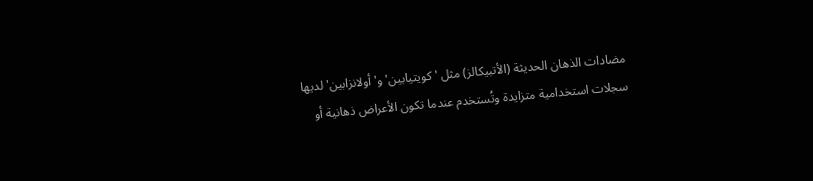مضادات الذهان الحديثة (الأتبيكالز) مثل 'كويتيابين' و'أولانزابين' لديها سجلات استخدامية متزايدة وتُستخدم عندما تكون الأعراض ذهانية أو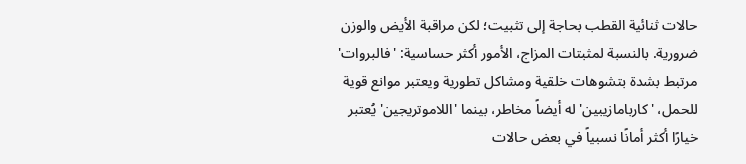حالات ثنائية القطب بحاجة إلى تثبيت؛ لكن مراقبة الأيض والوزن ضرورية. بالنسبة لمثبتات المزاج، الأمور أكثر حساسية: 'فالبروات' مرتبط بشدة بتشوهات خلقية ومشاكل تطورية ويعتبر موانع قوية للحمل، 'كاربامازيبين' له أيضاً مخاطر، بينما 'اللاموتريجين' يُعتبر خيارًا أكثر أمانًا نسبياً في بعض حالات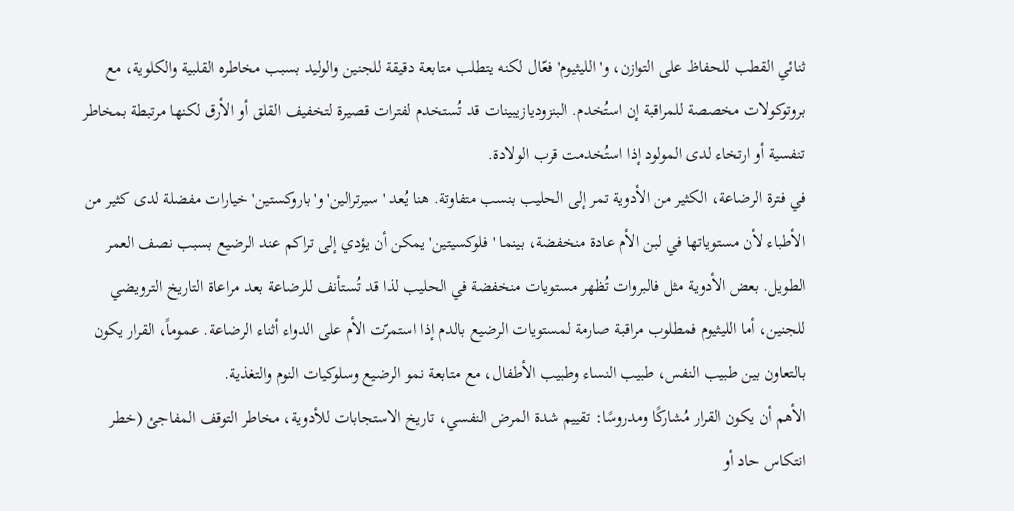ثنائي القطب للحفاظ على التوازن، و'الليثيوم' فعّال لكنه يتطلب متابعة دقيقة للجنين والوليد بسبب مخاطره القلبية والكلوية، مع بروتوكولات مخصصة للمراقبة إن استُخدم. البنزوديازيبينات قد تُستخدم لفترات قصيرة لتخفيف القلق أو الأرق لكنها مرتبطة بمخاطر تنفسية أو ارتخاء لدى المولود إذا استُخدمت قرب الولادة.
في فترة الرضاعة، الكثير من الأدوية تمر إلى الحليب بنسب متفاوتة. هنا يُعد 'سيرترالين' و'باروكستين' خيارات مفضلة لدى كثير من الأطباء لأن مستوياتها في لبن الأم عادة منخفضة، بينما 'فلوكسيتين' يمكن أن يؤدي إلى تراكم عند الرضيع بسبب نصف العمر الطويل. بعض الأدوية مثل فالبروات تُظهر مستويات منخفضة في الحليب لذا قد تُستأنف للرضاعة بعد مراعاة التاريخ الترويضي للجنين، أما الليثيوم فمطلوب مراقبة صارمة لمستويات الرضيع بالدم إذا استمرّت الأم على الدواء أثناء الرضاعة. عموماً، القرار يكون بالتعاون بين طبيب النفس، طبيب النساء وطبيب الأطفال، مع متابعة نمو الرضيع وسلوكيات النوم والتغذية.
الأهم أن يكون القرار مُشاركًا ومدروسًا: تقييم شدة المرض النفسي، تاريخ الاستجابات للأدوية، مخاطر التوقف المفاجئ (خطر انتكاس حاد أو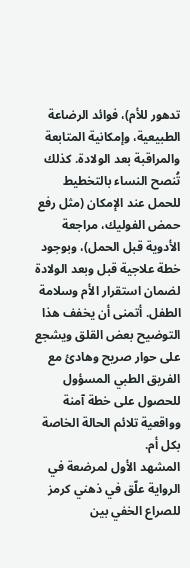تدهور للأم)، فوائد الرضاعة الطبيعية، وإمكانية المتابعة والمراقبة بعد الولادة. كذلك تُنصح النساء بالتخطيط للحمل عند الإمكان (مثل رفع حمض الفوليك، مراجعة الأدوية قبل الحمل)، وبوجود خطة علاجية قبل وبعد الولادة لضمان استقرار الأم وسلامة الطفل. أتمنى أن يخفف هذا التوضيح بعض القلق ويشجع على حوار صريح وهادئ مع الفريق الطبي المسؤول للحصول على خطة آمنة وواقعية تلائم الحالة الخاصة بكل أم.
المشهد الأول لمرضعة في الرواية علّق في ذهني كرمز للصراع الخفي بين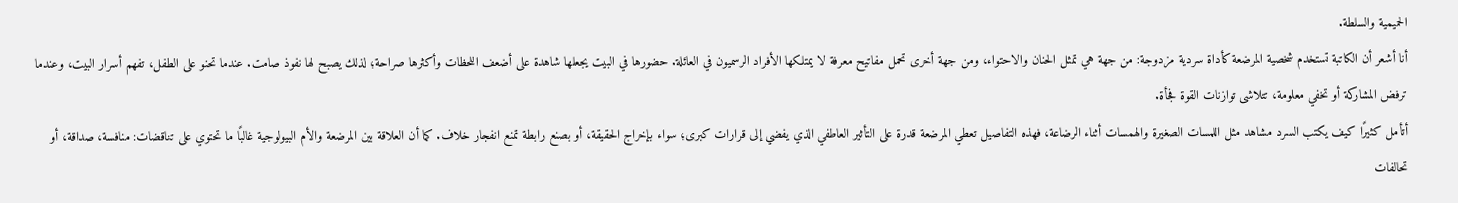الحميمية والسلطة.
أنا أشعر أن الكاتبة تستخدم شخصية المرضعة كأداة سردية مزدوجة: من جهة هي تمثل الحنان والاحتواء، ومن جهة أخرى تحمل مفاتيح معرفة لا يمتلكها الأفراد الرسميون في العائلة. حضورها في البيت يجعلها شاهدة على أضعف اللحظات وأكثرها صراحة؛ لذلك يصبح لها نفوذ صامت. عندما تحنو على الطفل، تفهم أسرار البيت، وعندما ترفض المشاركة أو تخفي معلومة، تتلاشى توازنات القوة فجأة.
أتأمل كثيرًا كيف يكتب السرد مشاهد مثل اللمسات الصغيرة والهمسات أثناء الرضاعة، فهذه التفاصيل تعطي المرضعة قدرة على التأثير العاطفي الذي يفضي إلى قرارات كبرى؛ سواء بإخراج الحقيقة، أو بصنع رابطة تمنع انفجار خلاف. كما أن العلاقة بين المرضعة والأم البيولوجية غالبًا ما تحتوي على تناقضات: منافسة، صداقة، أو تحالفات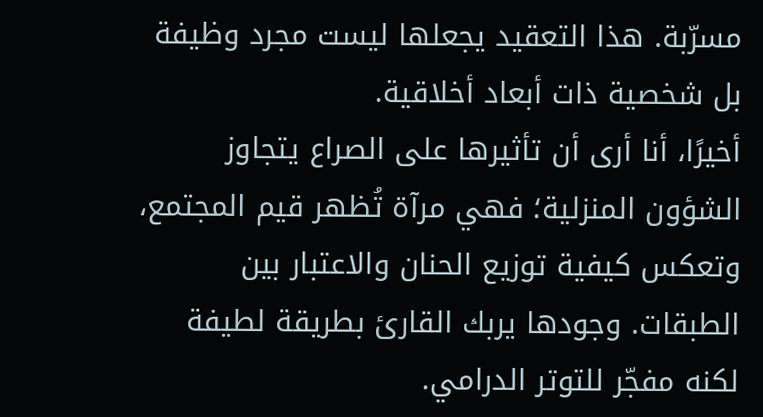مسرّبة. هذا التعقيد يجعلها ليست مجرد وظيفة بل شخصية ذات أبعاد أخلاقية.
أخيرًا، أنا أرى أن تأثيرها على الصراع يتجاوز الشؤون المنزلية؛ فهي مرآة تُظهر قيم المجتمع، وتعكس كيفية توزيع الحنان والاعتبار بين الطبقات. وجودها يربك القارئ بطريقة لطيفة لكنه مفجّر للتوتر الدرامي.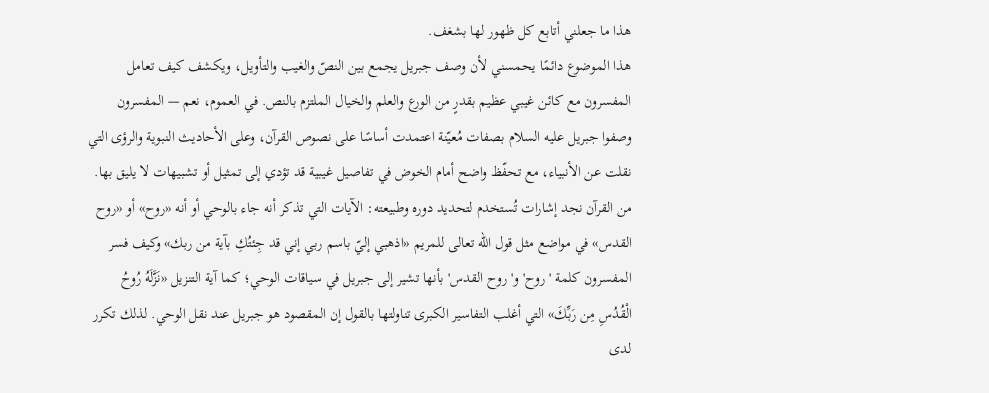هذا ما جعلني أتابع كل ظهور لها بشغف.
هذا الموضوع دائمًا يحمسني لأن وصف جبريل يجمع بين النصّ والغيب والتأويل، ويكشف كيف تعامل المفسرون مع كائن غيبي عظيم بقدرٍ من الورع والعلم والخيال الملتزم بالنص. في العموم، نعم — المفسرون وصفوا جبريل عليه السلام بصفات مُعيّنة اعتمدت أساسًا على نصوص القرآن، وعلى الأحاديث النبوية والرؤى التي نقلت عن الأنبياء، مع تحفّظ واضح أمام الخوض في تفاصيل غيبية قد تؤدي إلى تمثيل أو تشبيهات لا يليق بها.
من القرآن نجد إشارات تُستخدم لتحديد دوره وطبيعته: الآيات التي تذكر أنه جاء بالوحي أو أنه «روح» أو «روح القدس» في مواضع مثل قول الله تعالى للمريم «اذهبي إليّ باسم ربي إني قد جِئتُكِ بآية من ربك» وكيف فسر المفسرون كلمة 'روح' و'روح القدس' بأنها تشير إلى جبريل في سياقات الوحي؛ كما آية التنزيل «نَزَّلَهُ رُوحُ الْقُدُسِ مِن رَبِّكَ» التي أغلب التفاسير الكبرى تناولتها بالقول إن المقصود هو جبريل عند نقل الوحي. لذلك تكرر لدى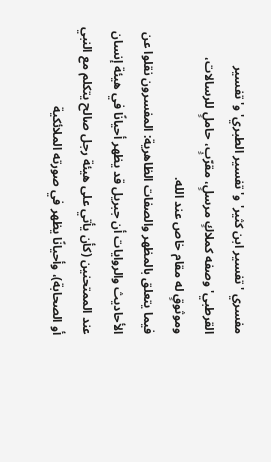مفسري 'تفسير ابن كثير' و'تفسير الطبري' و'تفسير القرطبي' وصفه كملاكٍ مرسلٍ، مقرّبٍ، حاملٍ للرسالات، وموثوقٍ له مقام خاص عند الله.
فيما يتعلق بالمظهر والصفات الظاهرية: المفسرون نقلوا عن الأحاديث والروايات أن جبريل قد يظهر أحيانًا في هيئة إنسان عند الممتحنين (كأن يأتي على هيئة رجل صالح يتكلم مع النبي أو الصحابة)، وأحيانًا يظهر في صورته الملائكية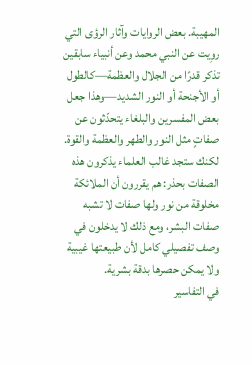المهيبة. بعض الروايات وآثار الرؤى التي روِيت عن النبي محمد وعن أنبياء سابقين تذكر قدرًا من الجلال والعظمة—كالطول أو الأجنحة أو النور الشديد—وهذا جعل بعض المفسرين والبلغاء يتحدّثون عن صفاتٍ مثل النور والطهر والعظمة والقوة. لكنك ستجد غالب العلماء يذكرون هذه الصفات بحذر: هم يقررون أن الملائكة مخلوقة من نور ولها صفات لا تشبه صفات البشر، ومع ذلك لا يدخلون في وصف تفصيلي كامل لأن طبيعتها غيبية ولا يمكن حصرها بدقة بشرية.
في التفاسير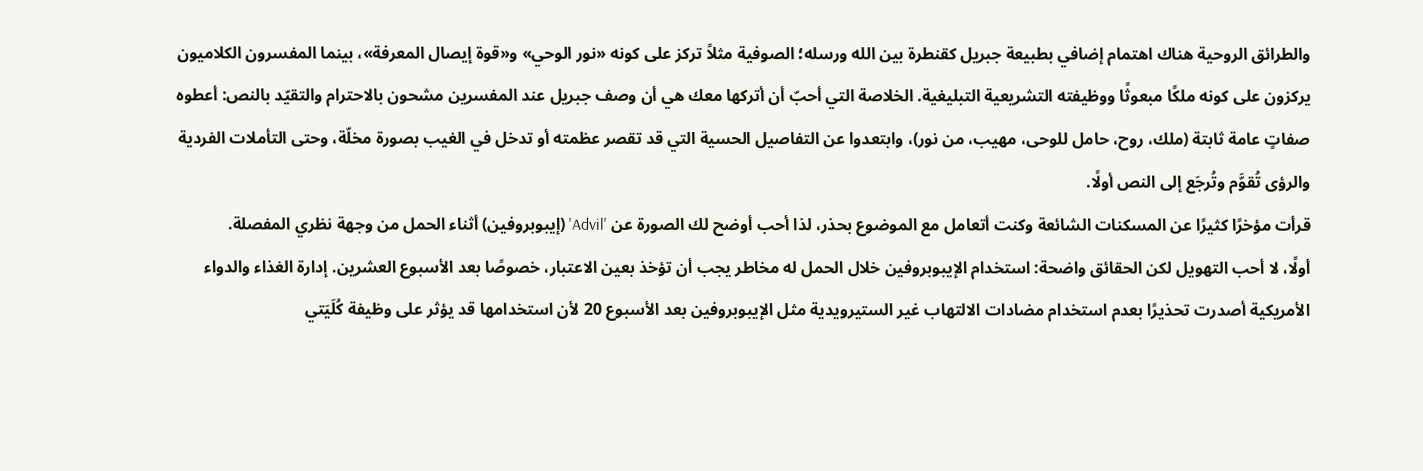والطرائق الروحية هناك اهتمام إضافي بطبيعة جبريل كقنطرة بين الله ورسله؛ الصوفية مثلاً تركز على كونه «نور الوحي» و«قوة إيصال المعرفة»، بينما المفسرون الكلاميون يركزون على كونه ملكًا مبعوثًا ووظيفته التشريعية التبليغية. الخلاصة التي أحبّ أن أتركها معك هي أن وصف جبريل عند المفسرين مشحون بالاحترام والتقيّد بالنص: أعطوه صفاتٍ عامة ثابتة (ملك، روح، حامل للوحى، مهيب، من نور)، وابتعدوا عن التفاصيل الحسية التي قد تقصر عظمته أو تدخل في الغيب بصورة مخلّة، وحتى التأملات الفردية والرؤى تُقوَّم وتُرجَع إلى النص أولًا.
قرأت مؤخرًا كثيرًا عن المسكنات الشائعة وكنت أتعامل مع الموضوع بحذر، لذا أحب أوضح لك الصورة عن 'Advil' (إيبوبروفين) أثناء الحمل من وجهة نظري المفصلة.
أولًا، لا أحب التهويل لكن الحقائق واضحة: استخدام الإيبوبروفين خلال الحمل له مخاطر يجب أن تؤخذ بعين الاعتبار، خصوصًا بعد الأسبوع العشرين. إدارة الغذاء والدواء الأمريكية أصدرت تحذيرًا بعدم استخدام مضادات الالتهاب غير الستيرويدية مثل الإيبوبروفين بعد الأسبوع 20 لأن استخدامها قد يؤثر على وظيفة كُلَيَتي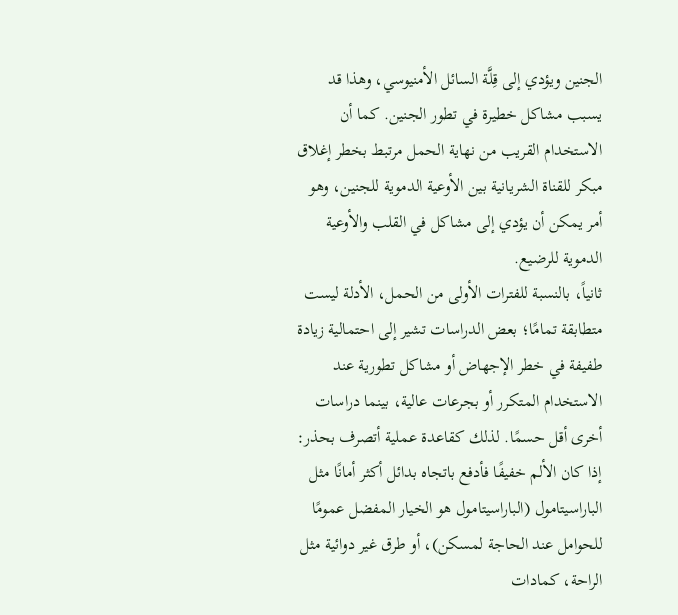الجنين ويؤدي إلى قِلَّة السائل الأمنيوسي، وهذا قد يسبب مشاكل خطيرة في تطور الجنين. كما أن الاستخدام القريب من نهاية الحمل مرتبط بخطر إغلاق مبكر للقناة الشريانية بين الأوعية الدموية للجنين، وهو أمر يمكن أن يؤدي إلى مشاكل في القلب والأوعية الدموية للرضيع.
ثانياً، بالنسبة للفترات الأولى من الحمل، الأدلة ليست متطابقة تمامًا؛ بعض الدراسات تشير إلى احتمالية زيادة طفيفة في خطر الإجهاض أو مشاكل تطورية عند الاستخدام المتكرر أو بجرعات عالية، بينما دراسات أخرى أقل حسمًا. لذلك كقاعدة عملية أتصرف بحذر: إذا كان الألم خفيفًا فأدفع باتجاه بدائل أكثر أمانًا مثل الباراسيتامول (الباراسيتامول هو الخيار المفضل عمومًا للحوامل عند الحاجة لمسكن)، أو طرق غير دوائية مثل الراحة، كمادات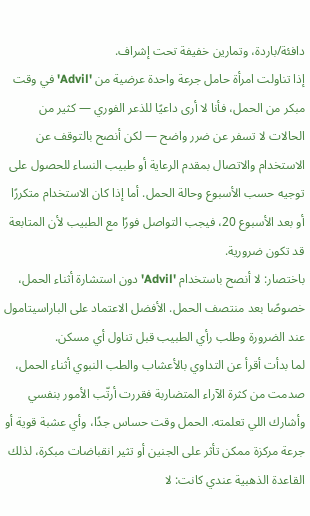دافئة/باردة، وتمارين خفيفة تحت إشراف.
إذا تناولت امرأة حامل جرعة واحدة عرضية من 'Advil' في وقت مبكر من الحمل، فأنا لا أرى داعيًا للذعر الفوري — كثير من الحالات لا تسفر عن ضرر واضح — لكن أنصح بالتوقف عن الاستخدام والاتصال بمقدم الرعاية أو طبيب النساء للحصول على توجيه حسب الأسبوع وحالة الحمل. أما إذا كان الاستخدام متكررًا أو بعد الأسبوع 20، فيجب التواصل فورًا مع الطبيب لأن المتابعة قد تكون ضرورية.
باختصار: لا أنصح باستخدام 'Advil' دون استشارة أثناء الحمل، خصوصًا بعد منتصف الحمل. الأفضل الاعتماد على الباراسيتامول عند الضرورة وطلب رأي الطبيب قبل تناول أي مسكن.
لما بدأت أقرأ عن التداوي بالأعشاب والطب النبوي أثناء الحمل، صدمت من كثرة الآراء المتضاربة فقررت أرتّب الأمور بنفسي وأشارك اللي تعلمته. الحمل وقت حساس جدًا، وأي عشبة قوية أو جرعة مركزة ممكن تأثر على الجنين أو تثير انقباضات مبكرة، لذلك القاعدة الذهبية عندي كانت: لا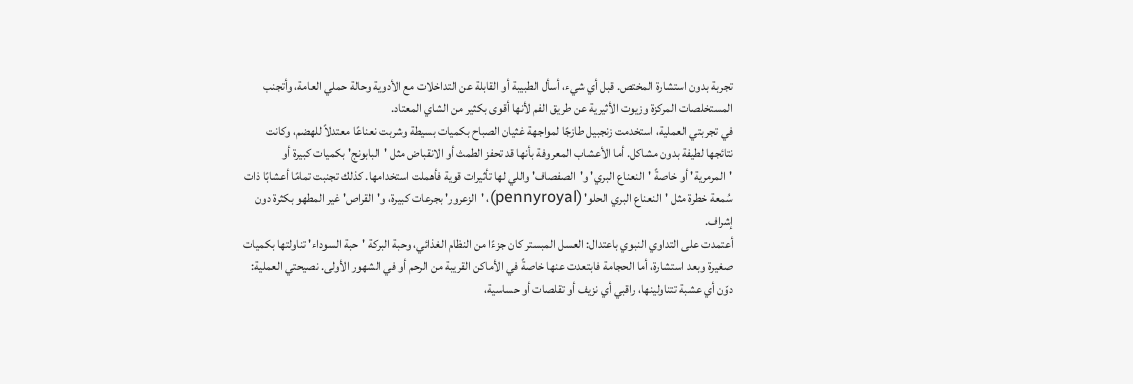تجربة بدون استشارة المختص. قبل أي شيء، أسأل الطبيبة أو القابلة عن التداخلات مع الأدوية وحالة حملي العامة، وأتجنب المستخلصات المركزة وزيوت الأثيرية عن طريق الفم لأنها أقوى بكثير من الشاي المعتاد.
في تجربتي العملية، استخدمت زنجبيل طازجًا لمواجهة غثيان الصباح بكميات بسيطة وشربت نعناعًا معتدلاً للهضم، وكانت نتائجها لطيفة بدون مشاكل. أما الأعشاب المعروفة بأنها قد تحفز الطمث أو الانقباض مثل 'البابونج' بكميات كبيرة أو 'المرمرية' أو خاصةً 'النعناع البري' و'الصفصاف' واللي لها تأثيرات قوية فأهملت استخدامها. كذلك تجنبت تمامًا أعشابًا ذات سُمعة خطرة مثل 'النعناع البري الحلو' (pennyroyal)، 'الزعرور' بجرعات كبيرة، و'القراص' غير المطهو بكثرة دون إشراف.
أعتمدت على التداوي النبوي باعتدال: العسل المبستر كان جزءًا من النظام الغذائي، وحبة البركة 'حبة السوداء' تناولتها بكميات صغيرة وبعد استشارة، أما الحجامة فابتعدت عنها خاصةً في الأماكن القريبة من الرحم أو في الشهور الأولى. نصيحتي العملية: دوّن أي عشبة تتناولينها، راقبي أي نزيف أو تقلصات أو حساسية،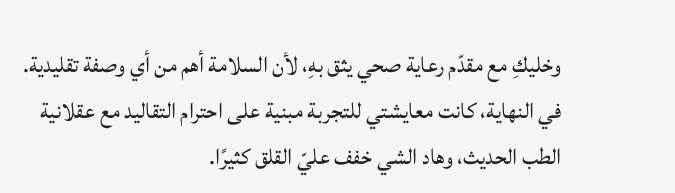وخليكِ مع مقدّم رعاية صحي يثق بهِ، لأن السلامة أهم من أي وصفة تقليدية. في النهاية، كانت معايشتي للتجربة مبنية على احترام التقاليد مع عقلانية الطب الحديث، وهاد الشي خفف عليّ القلق كثيرًا.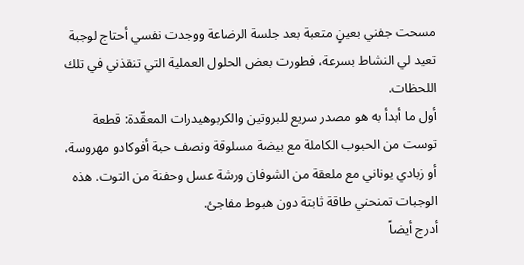مسحت جفني بعينٍ متعبة بعد جلسة الرضاعة ووجدت نفسي أحتاج لوجبة تعيد لي النشاط بسرعة، فطورت بعض الحلول العملية التي تنقذني في تلك اللحظات.
أول ما أبدأ به هو مصدر سريع للبروتين والكربوهيدرات المعقّدة: قطعة توست من الحبوب الكاملة مع بيضة مسلوقة ونصف حبة أفوكادو مهروسة، أو زبادي يوناني مع ملعقة من الشوفان ورشة عسل وحفنة من التوت. هذه الوجبات تمنحني طاقة ثابتة دون هبوط مفاجئ.
أدرج أيضاً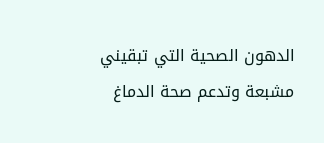الدهون الصحية التي تبقيني مشبعة وتدعم صحة الدماغ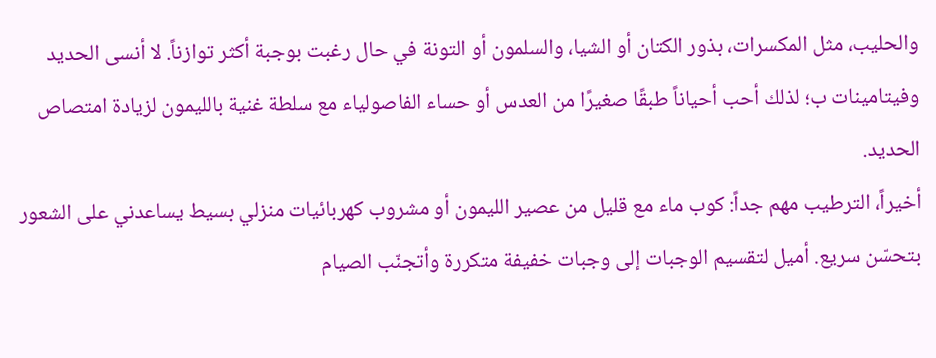والحليب، مثل المكسرات، بذور الكتان أو الشيا، والسلمون أو التونة في حال رغبت بوجبة أكثر توازناً. لا أنسى الحديد وفيتامينات ب؛ لذلك أحب أحياناً طبقًا صغيرًا من العدس أو حساء الفاصولياء مع سلطة غنية بالليمون لزيادة امتصاص الحديد.
أخيراً، الترطيب مهم جداً: كوب ماء مع قليل من عصير الليمون أو مشروب كهربائيات منزلي بسيط يساعدني على الشعور بتحسّن سريع. أميل لتقسيم الوجبات إلى وجبات خفيفة متكررة وأتجنّب الصيام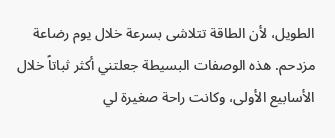الطويل، لأن الطاقة تتلاشى بسرعة خلال يوم رضاعة مزدحم. هذه الوصفات البسيطة جعلتني أكثر ثباتاً خلال الأسابيع الأولى، وكانت راحة صغيرة لي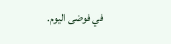في فوضى اليوم.